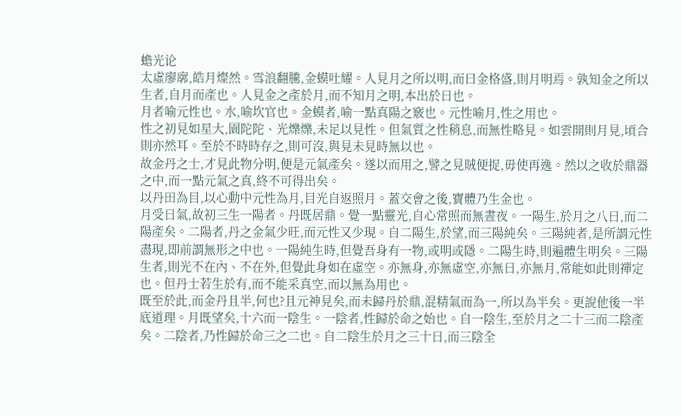蟾光论
太虛廖廓,皓月燦然。雪浪翻騰,金蟆吐耀。人見月之所以明,而曰金格盛,則月明焉。孰知金之所以生者,自月而產也。人見金之產於月,而不知月之明,本出於日也。
月者喻元性也。水,喻坎官也。金蟆者,喻一點真陽之竅也。元性喻月,性之用也。
性之初見如星大,園陀陀、光爍爍,未足以見性。但氣質之性稍息,而無性略見。如雲開則月見,頃合則亦然耳。至於不時時存之,則可沒,與見未見時無以也。
故金丹之士,才見此物分明,便是元氣產矣。遂以而用之,譬之見賊便捉,毋使再逸。然以之收於鼎器之中,而一點元氣之真,終不可得出矣。
以丹田為目,以心動中元性為月,目光自返照月。蓋交會之後,寶體乃生金也。
月受日氣,故初三生一陽者。丹既居鼎。覺一點靈光,自心常照而無晝夜。一陽生,於月之八日,而二陽產矣。二陽者,丹之金氣少旺,而元性又少現。自二陽生,於望,而三陽純矣。三陽純者,是所謂元性盡現,即前謂無形之中也。一陽純生時,但覺吾身有一物,或明或隱。二陽生時,則遍體生明矣。三陽生者,則光不在內、不在外,但覺此身如在虛空。亦無身,亦無虛空,亦無日,亦無月,常能如此則禪定也。但丹士若生於有,而不能采真空,而以無為用也。
既至於此,而金丹且半,何也?且元神見矣,而未歸丹於鼎,混精氣而為一,所以為半矣。更說他後一半底道理。月既望矣,十六而一陰生。一陰者,性歸於命之始也。自一陰生,至於月之二十三而二陰產矣。二陰者,乃性歸於命三之二也。自二陰生於月之三十日,而三陰全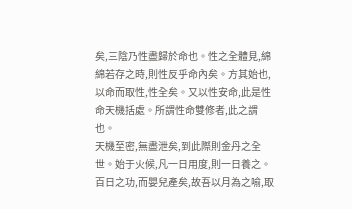矣,三陰乃性盡歸於命也。性之全體見,綿綿若存之時,則性反乎命內矣。方其始也,以命而取性,性全矣。又以性安命,此是性命天機括處。所謂性命雙修者,此之謂也。
天機至密,無盡泄矣,到此際則金丹之全世。始于火候,凡一日用度,則一日養之。百日之功,而嬰兒產矣,故吾以月為之喻,取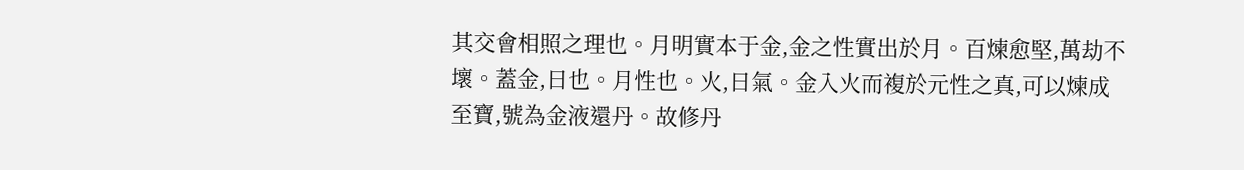其交會相照之理也。月明實本于金,金之性實出於月。百煉愈堅,萬劫不壞。蓋金,日也。月性也。火,日氣。金入火而複於元性之真,可以煉成至寶,號為金液還丹。故修丹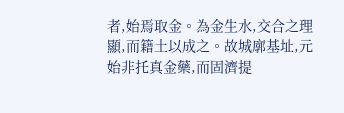者,始焉取金。為金生水,交合之理顯,而籍土以成之。故城廓基址,元始非托真金藥,而固濟提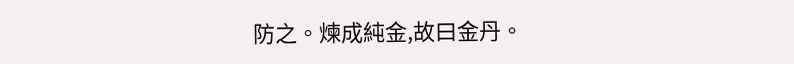防之。煉成純金,故曰金丹。